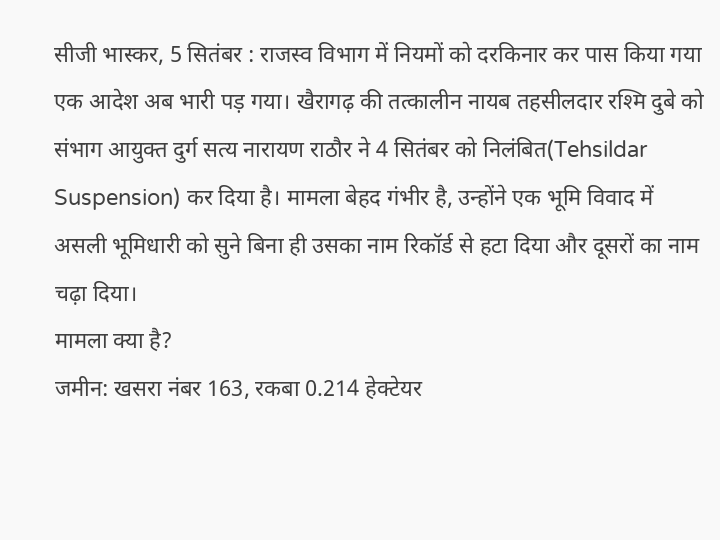सीजी भास्कर, 5 सितंबर : राजस्व विभाग में नियमों को दरकिनार कर पास किया गया एक आदेश अब भारी पड़ गया। खैरागढ़ की तत्कालीन नायब तहसीलदार रश्मि दुबे को संभाग आयुक्त दुर्ग सत्य नारायण राठौर ने 4 सितंबर को निलंबित(Tehsildar Suspension) कर दिया है। मामला बेहद गंभीर है, उन्होंने एक भूमि विवाद में असली भूमिधारी को सुने बिना ही उसका नाम रिकॉर्ड से हटा दिया और दूसरों का नाम चढ़ा दिया।
मामला क्या है?
जमीन: खसरा नंबर 163, रकबा 0.214 हेक्टेयर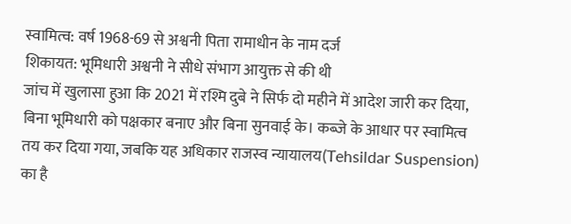स्वामित्व: वर्ष 1968-69 से अश्वनी पिता रामाधीन के नाम दर्ज
शिकायत: भूमिधारी अश्वनी ने सीधे संभाग आयुक्त से की थी
जांच में खुलासा हुआ कि 2021 में रश्मि दुबे ने सिर्फ दो महीने में आदेश जारी कर दिया, बिना भूमिधारी को पक्षकार बनाए और बिना सुनवाई के। कब्जे के आधार पर स्वामित्व तय कर दिया गया, जबकि यह अधिकार राजस्व न्यायालय(Tehsildar Suspension) का है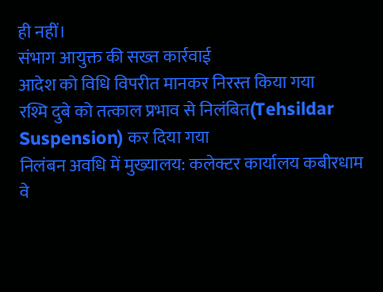ही नहीं।
संभाग आयुक्त की सख्त कार्रवाई
आदेश को विधि विपरीत मानकर निरस्त किया गया
रश्मि दुबे को तत्काल प्रभाव से निलंबित(Tehsildar Suspension) कर दिया गया
निलंबन अवधि में मुख्यालय: कलेक्टर कार्यालय कबीरधाम
वे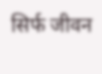सिर्फ जीवन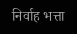निर्वाह भत्ता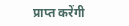प्राप्त करेंगी